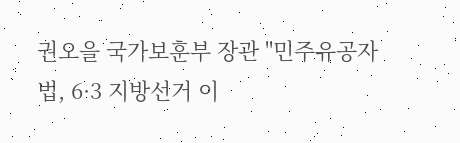권오을 국가보훈부 장관 "민주유공자법, 6·3 지방선거 이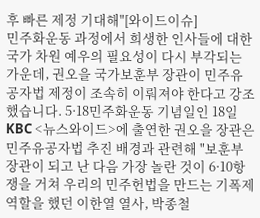후 빠른 제정 기대해"[와이드이슈]
민주화운동 과정에서 희생한 인사들에 대한 국가 차원 예우의 필요성이 다시 부각되는 가운데, 권오을 국가보훈부 장관이 민주유공자법 제정이 조속히 이뤄져야 한다고 강조했습니다. 5·18민주화운동 기념일인 18일 KBC <뉴스와이드>에 출연한 권오을 장관은 민주유공자법 추진 배경과 관련해 "보훈부장관이 되고 난 다음 가장 놀란 것이 6·10항쟁을 거쳐 우리의 민주헌법을 만드는 기폭제 역할을 했던 이한열 열사, 박종철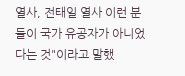열사, 전태일 열사 이런 분들이 국가 유공자가 아니었다는 것"이라고 말했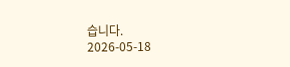습니다.
2026-05-18